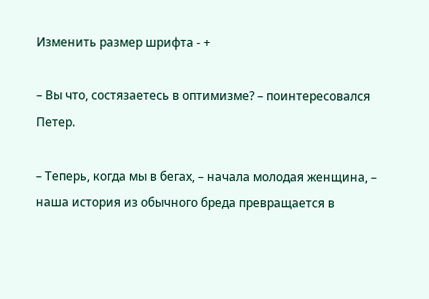Изменить размер шрифта - +

– Вы что, состязаетесь в оптимизме? – поинтересовался Петер.

– Теперь, когда мы в бегах, – начала молодая женщина, – наша история из обычного бреда превращается в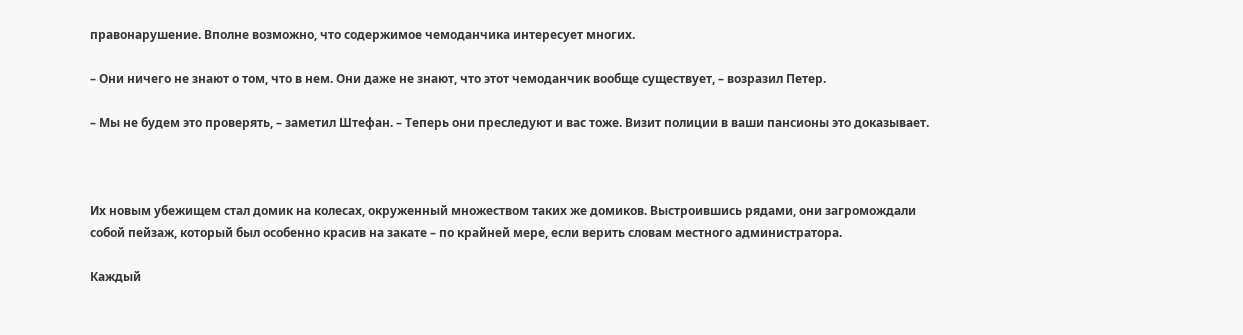правонарушение. Вполне возможно, что содержимое чемоданчика интересует многих.

– Они ничего не знают о том, что в нем. Они даже не знают, что этот чемоданчик вообще существует, – возразил Петер.

– Мы не будем это проверять, – заметил Штефан. – Теперь они преследуют и вас тоже. Визит полиции в ваши пансионы это доказывает.



Их новым убежищем стал домик на колесах, окруженный множеством таких же домиков. Выстроившись рядами, они загромождали собой пейзаж, который был особенно красив на закате – по крайней мере, если верить словам местного администратора.

Каждый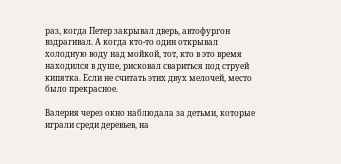раз, когда Петер закрывал дверь, автофургон вздрагивал. А когда кто-то один открывал холодную воду над мойкой, тот, кто в это время находился в душе, рисковал свариться под струей кипятка. Если не считать этих двух мелочей, место было прекрасное.

Валерия через окно наблюдала за детьми, которые играли среди деревьев, на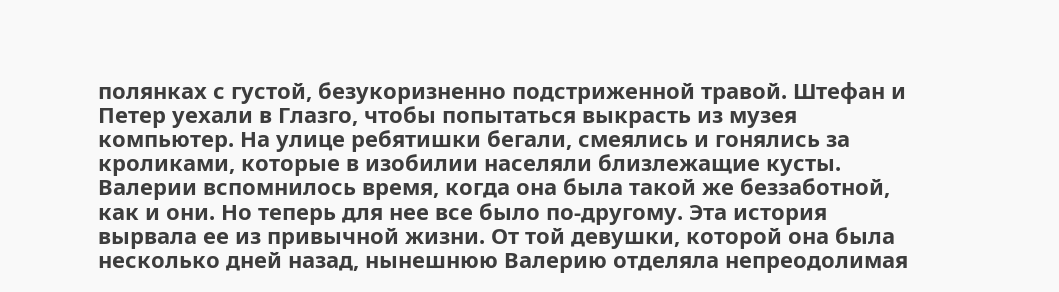полянках с густой, безукоризненно подстриженной травой. Штефан и Петер уехали в Глазго, чтобы попытаться выкрасть из музея компьютер. На улице ребятишки бегали, смеялись и гонялись за кроликами, которые в изобилии населяли близлежащие кусты. Валерии вспомнилось время, когда она была такой же беззаботной, как и они. Но теперь для нее все было по-другому. Эта история вырвала ее из привычной жизни. От той девушки, которой она была несколько дней назад, нынешнюю Валерию отделяла непреодолимая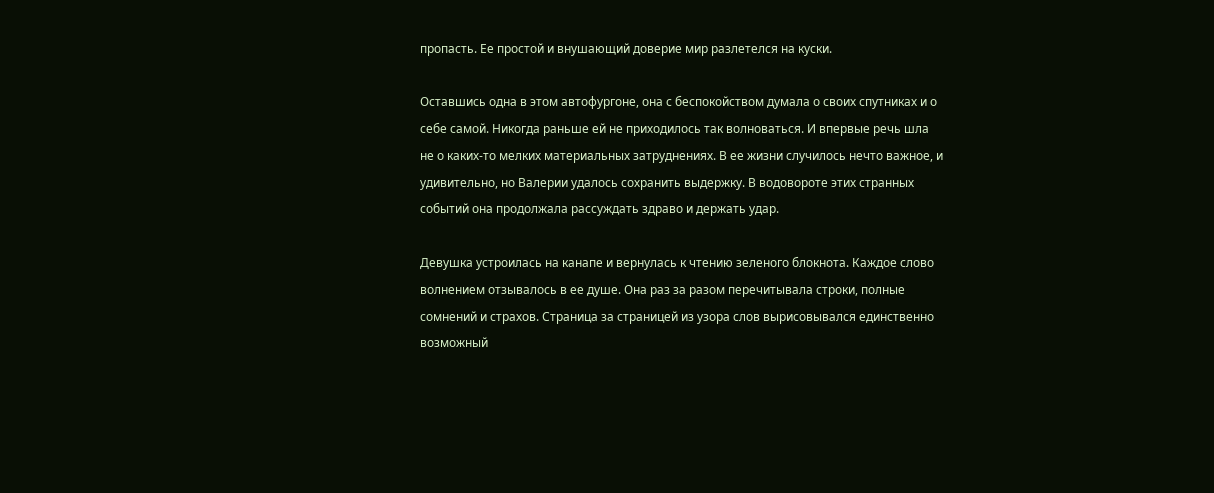пропасть. Ее простой и внушающий доверие мир разлетелся на куски.

Оставшись одна в этом автофургоне, она с беспокойством думала о своих спутниках и о себе самой. Никогда раньше ей не приходилось так волноваться. И впервые речь шла не о каких-то мелких материальных затруднениях. В ее жизни случилось нечто важное, и удивительно, но Валерии удалось сохранить выдержку. В водовороте этих странных событий она продолжала рассуждать здраво и держать удар.

Девушка устроилась на канапе и вернулась к чтению зеленого блокнота. Каждое слово волнением отзывалось в ее душе. Она раз за разом перечитывала строки, полные сомнений и страхов. Страница за страницей из узора слов вырисовывался единственно возможный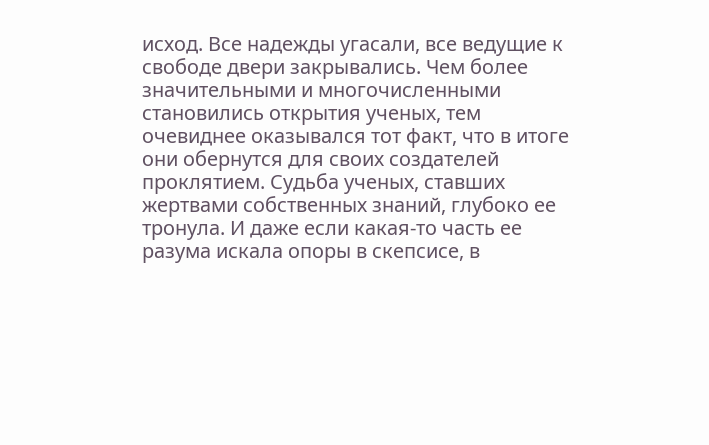исход. Все надежды угасали, все ведущие к свободе двери закрывались. Чем более значительными и многочисленными становились открытия ученых, тем очевиднее оказывался тот факт, что в итоге они обернутся для своих создателей проклятием. Судьба ученых, ставших жертвами собственных знаний, глубоко ее тронула. И даже если какая-то часть ее разума искала опоры в скепсисе, в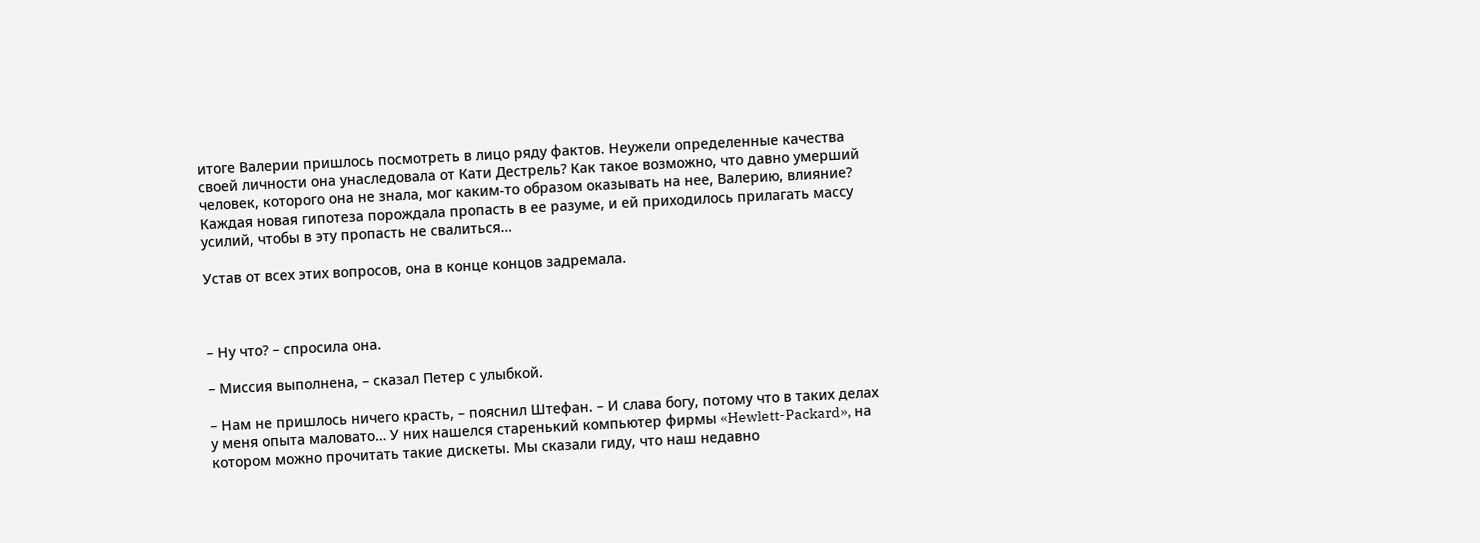итоге Валерии пришлось посмотреть в лицо ряду фактов. Неужели определенные качества своей личности она унаследовала от Кати Дестрель? Как такое возможно, что давно умерший человек, которого она не знала, мог каким-то образом оказывать на нее, Валерию, влияние? Каждая новая гипотеза порождала пропасть в ее разуме, и ей приходилось прилагать массу усилий, чтобы в эту пропасть не свалиться…

Устав от всех этих вопросов, она в конце концов задремала.



– Ну что? – спросила она.

– Миссия выполнена, – сказал Петер с улыбкой.

– Нам не пришлось ничего красть, – пояснил Штефан. – И слава богу, потому что в таких делах у меня опыта маловато… У них нашелся старенький компьютер фирмы «Hewlett-Packard», на котором можно прочитать такие дискеты. Мы сказали гиду, что наш недавно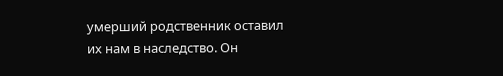умерший родственник оставил их нам в наследство. Он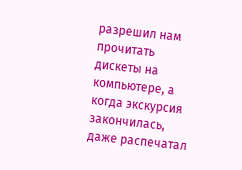разрешил нам прочитать дискеты на компьютере, а когда экскурсия закончилась, даже распечатал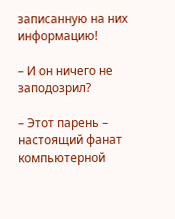записанную на них информацию!

– И он ничего не заподозрил?

– Этот парень – настоящий фанат компьютерной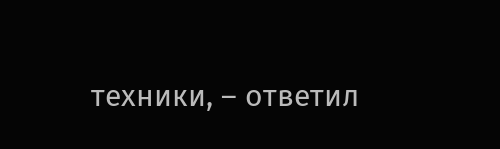техники, – ответил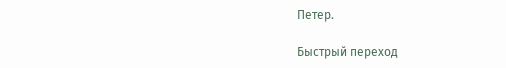Петер.

Быстрый переход